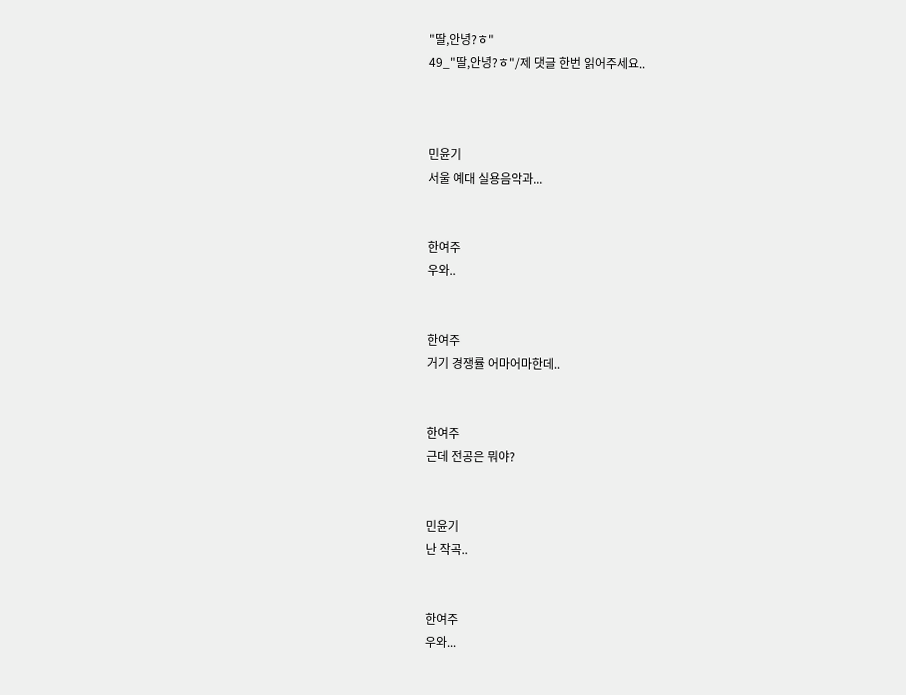"딸,안녕?ㅎ"
49_"딸,안녕?ㅎ"/제 댓글 한번 읽어주세요..



민윤기
서울 예대 실용음악과...


한여주
우와..


한여주
거기 경쟁률 어마어마한데..


한여주
근데 전공은 뭐야?


민윤기
난 작곡..


한여주
우와...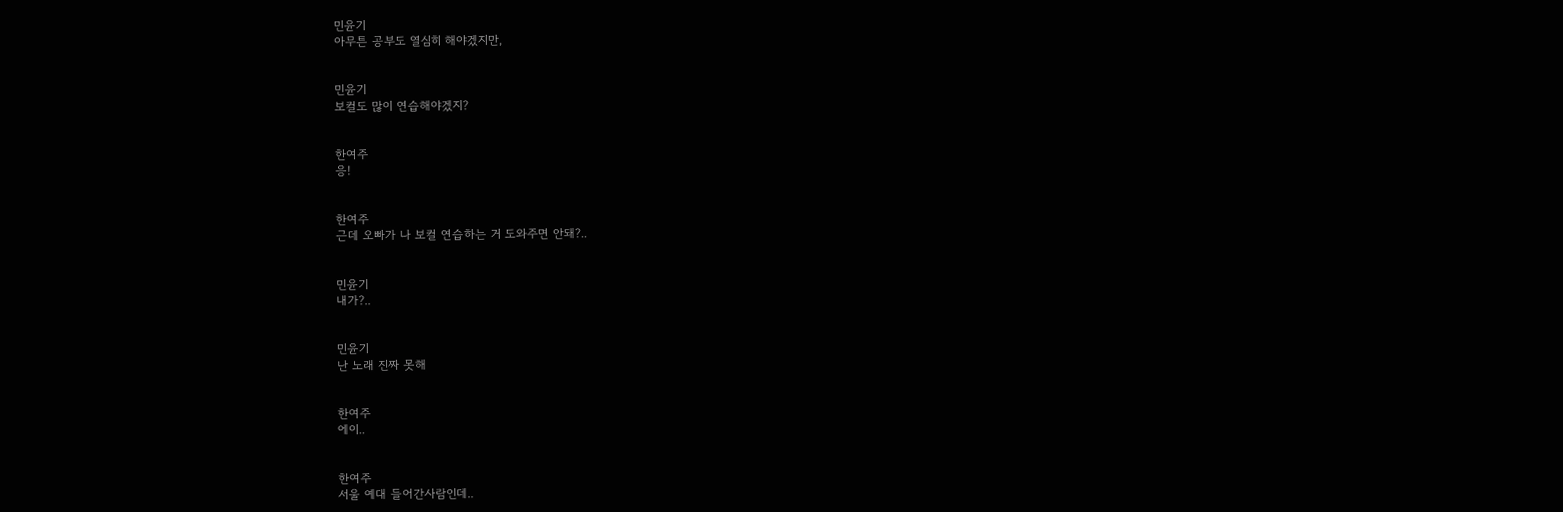민윤기
아무튼 공부도 열심히 해야겠지만,


민윤기
보컬도 많이 연습해야겠지?


한여주
응!


한여주
근데 오빠가 나 보컬 연습하는 거 도와주면 안돼?..


민윤기
내가?..


민윤기
난 노래 진짜 못해


한여주
에이..


한여주
서울 예대 들어간사람인데..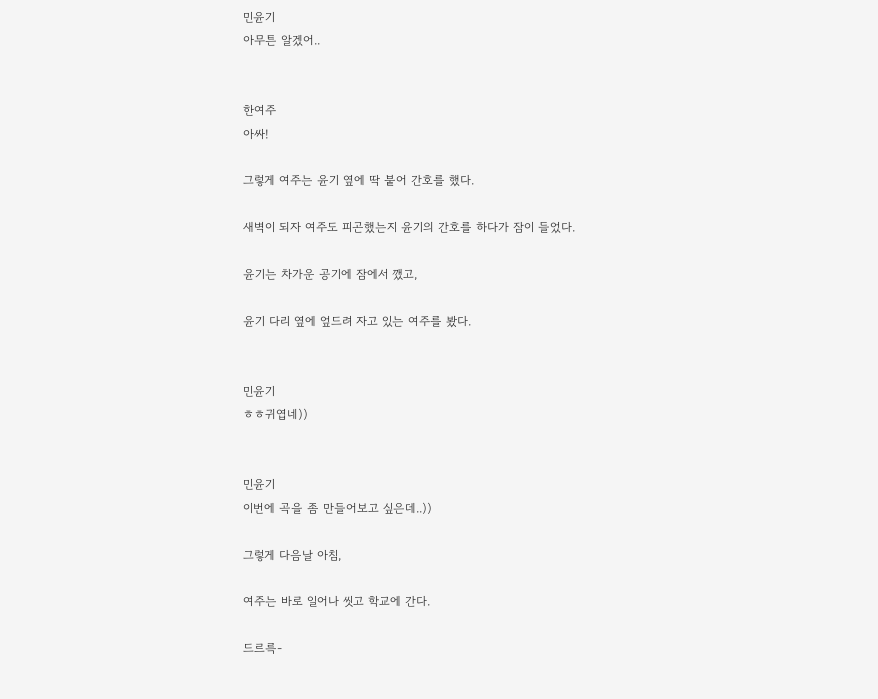민윤기
아무튼 알겠어..


한여주
아싸!

그렇게 여주는 윤기 옆에 딱 붙어 간호를 했다.

새벽이 되자 여주도 피곤했는지 윤기의 간호를 하다가 잠이 들었다.

윤기는 차가운 공기에 잠에서 깼고,

윤기 다리 옆에 엎드려 자고 있는 여주를 봤다.


민윤기
ㅎㅎ귀엽네))


민윤기
이번에 곡을 좀 만들어보고 싶은데..))

그렇게 다음날 아침,

여주는 바로 일어나 씻고 학교에 간다.

드르륵-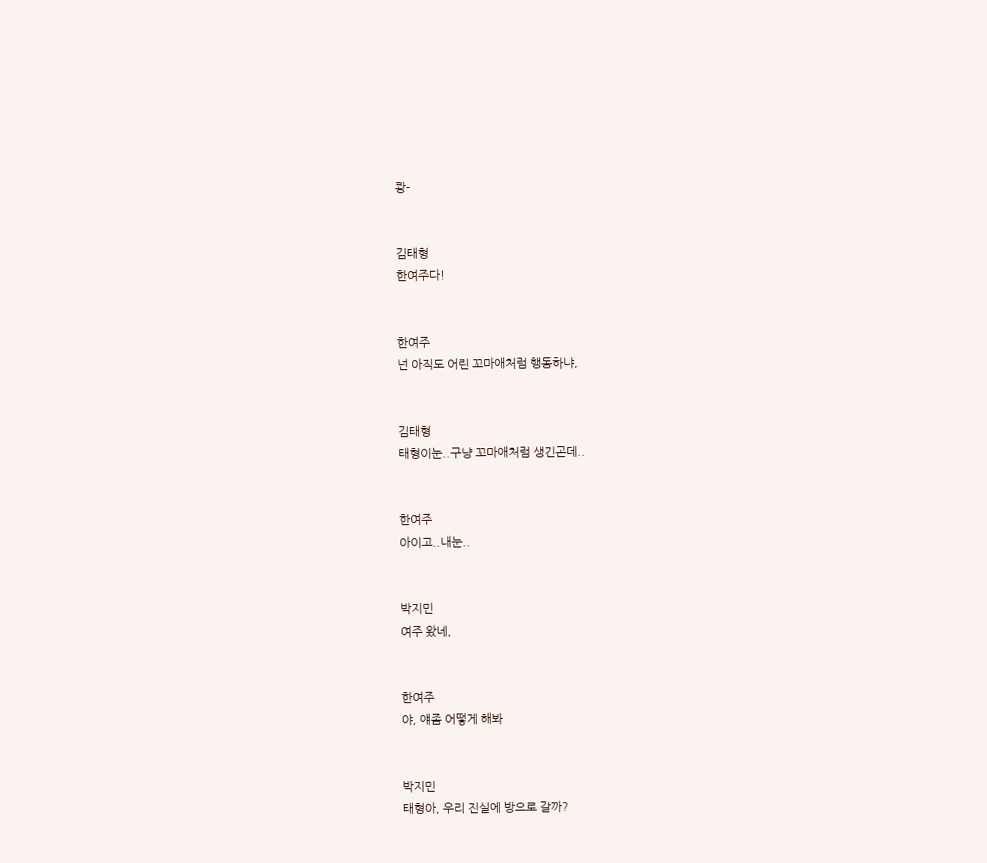쾅-


김태형
한여주다!


한여주
넌 아직도 어린 꼬마애처럼 행동하냐,


김태형
태형이눈..구냥 꼬마애처럼 생긴곤데..


한여주
아이고..내눈..


박지민
여주 왔네,


한여주
야, 얘좀 어떻게 해봐


박지민
태형아, 우리 진실에 방으로 갈까?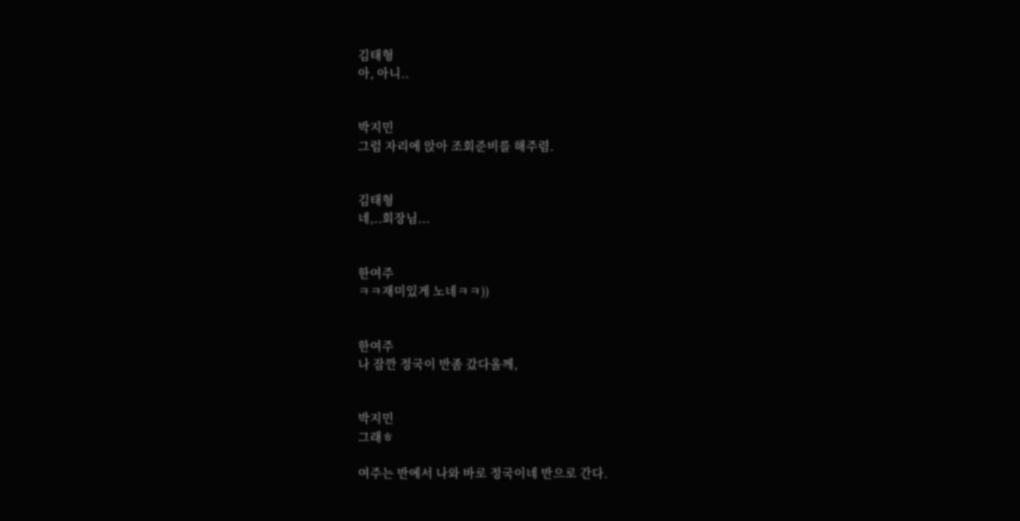김태형
아, 아니..


박지민
그럼 자리에 앉아 조회준비를 해주렴.


김태형
네,..회장님...


한여주
ㅋㅋ재미있게 노네ㅋㅋ))


한여주
나 잠깐 정국이 반좀 갔다올께,


박지민
그래ㅎ

여주는 반에서 나와 바로 정국이네 반으로 간다.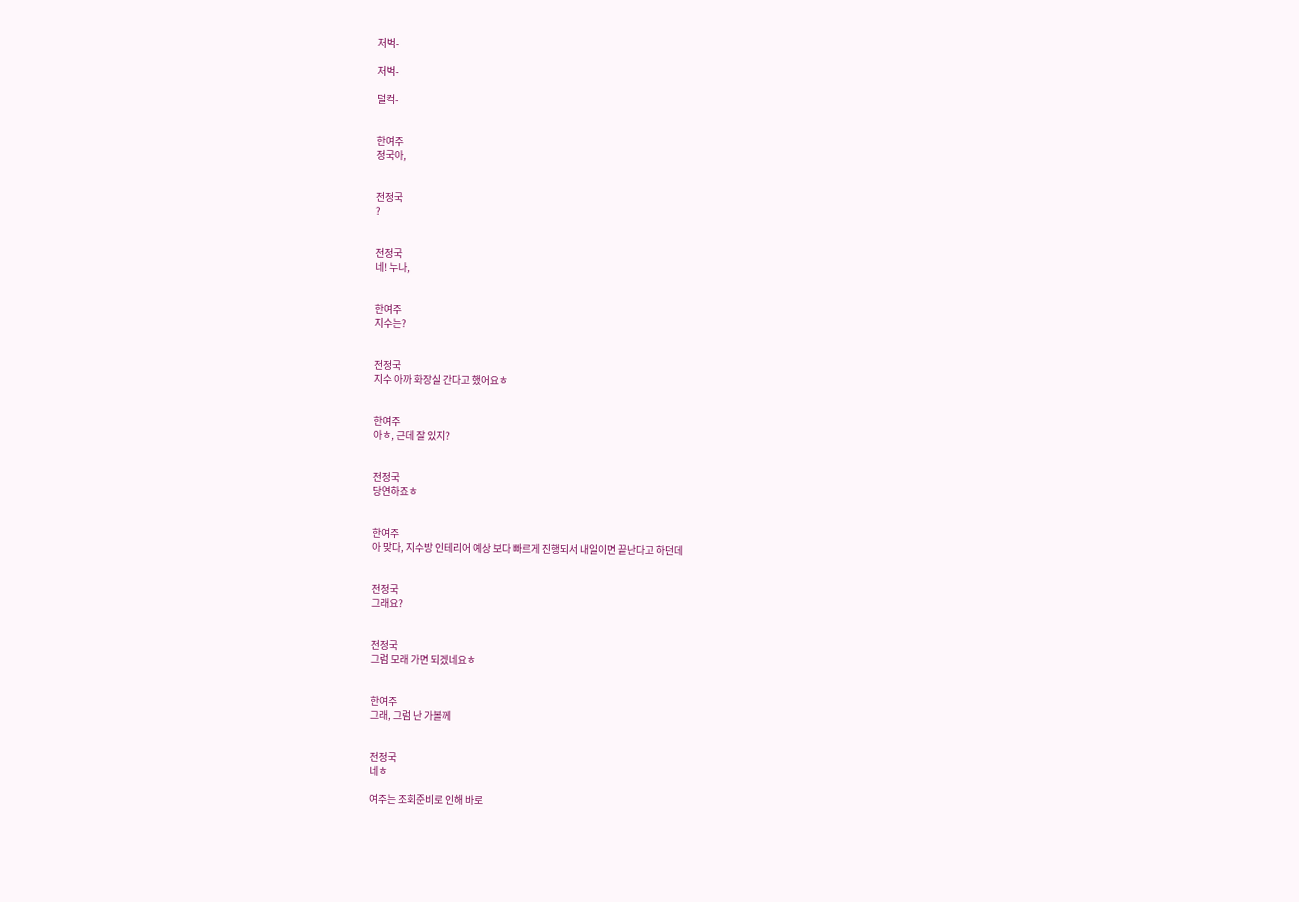저벅-

저벅-

덜컥-


한여주
정국아,


전정국
?


전정국
네! 누나,


한여주
지수는?


전정국
지수 아까 화장실 간다고 했어요ㅎ


한여주
아ㅎ, 근데 잘 있지?


전정국
당연하죠ㅎ


한여주
아 맞다, 지수방 인테리어 예상 보다 빠르게 진행되서 내일이면 끝난다고 하던데


전정국
그래요?


전정국
그럼 모래 가면 되겠네요ㅎ


한여주
그래, 그럼 난 가볼께


전정국
네ㅎ

여주는 조회준비로 인해 바로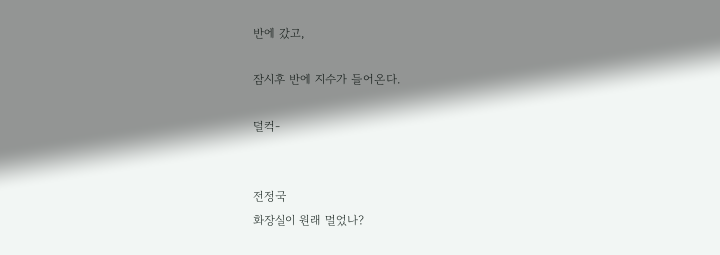반에 갔고,

잠시후 반에 지수가 들어온다.

덜컥-


전정국
화장실이 원래 멀었나?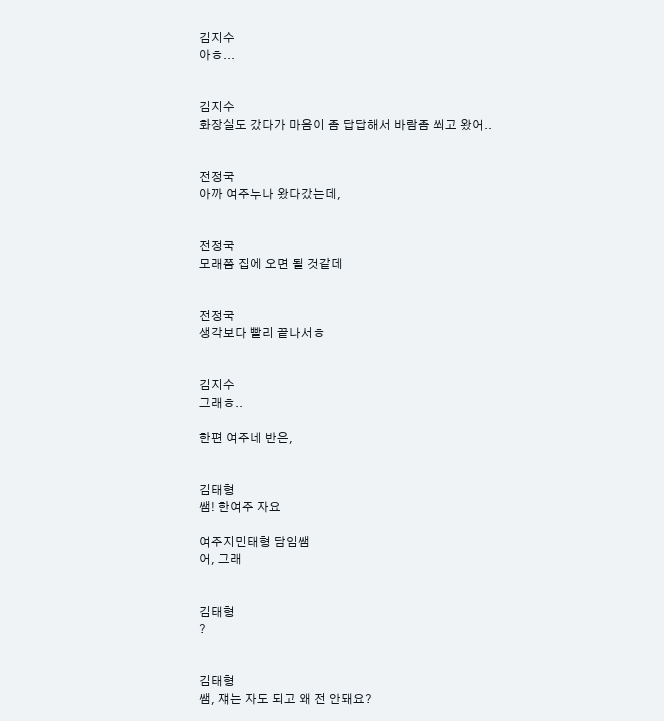김지수
아ㅎ...


김지수
화장실도 갔다가 마음이 좀 답답해서 바람좀 쐬고 왔어..


전정국
아까 여주누나 왔다갔는데,


전정국
모래쯤 집에 오면 될 것같데


전정국
생각보다 빨리 끝나서ㅎ


김지수
그래ㅎ..

한편 여주네 반은,


김태형
쌤! 한여주 자요

여주지민태형 담임쌤
어, 그래


김태형
?


김태형
쌤, 쟤는 자도 되고 왜 전 안돼요?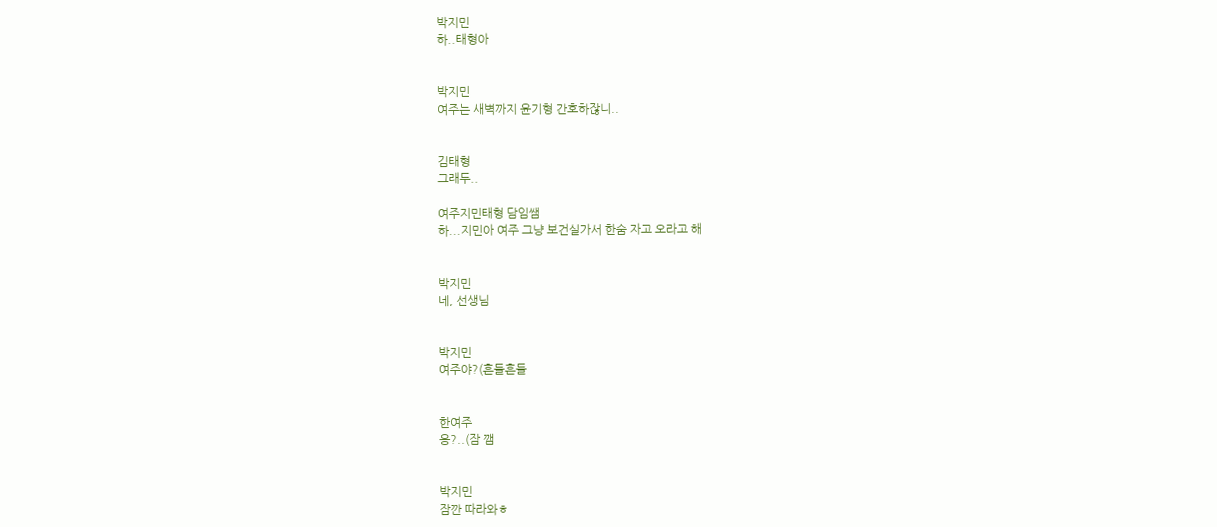박지민
하..태형아


박지민
여주는 새벽까지 윤기형 간호하잖니..


김태형
그래두..

여주지민태형 담임쌤
하...지민아 여주 그냥 보건실가서 한숨 자고 오라고 해


박지민
네, 선생님


박지민
여주야?(흔들흔들


한여주
응?..(잠 깸


박지민
잠깐 따라와ㅎ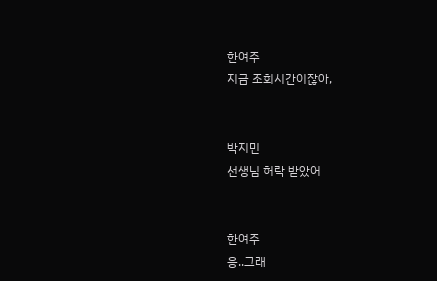한여주
지금 조회시간이잖아,


박지민
선생님 허락 받았어


한여주
응..그래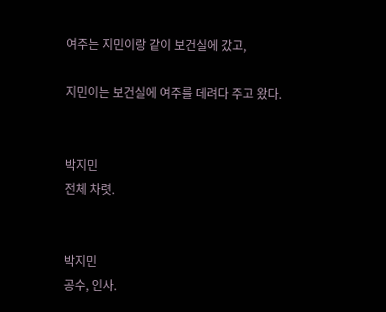여주는 지민이랑 같이 보건실에 갔고,

지민이는 보건실에 여주를 데려다 주고 왔다.


박지민
전체 차렷.


박지민
공수, 인사.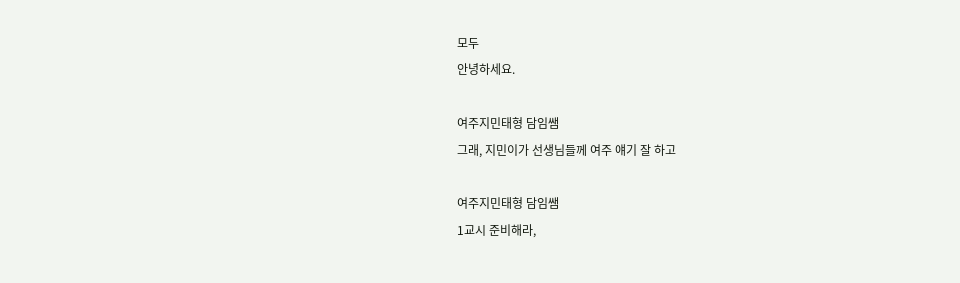모두
안녕하세요.

여주지민태형 담임쌤
그래, 지민이가 선생님들께 여주 얘기 잘 하고

여주지민태형 담임쌤
1교시 준비해라,